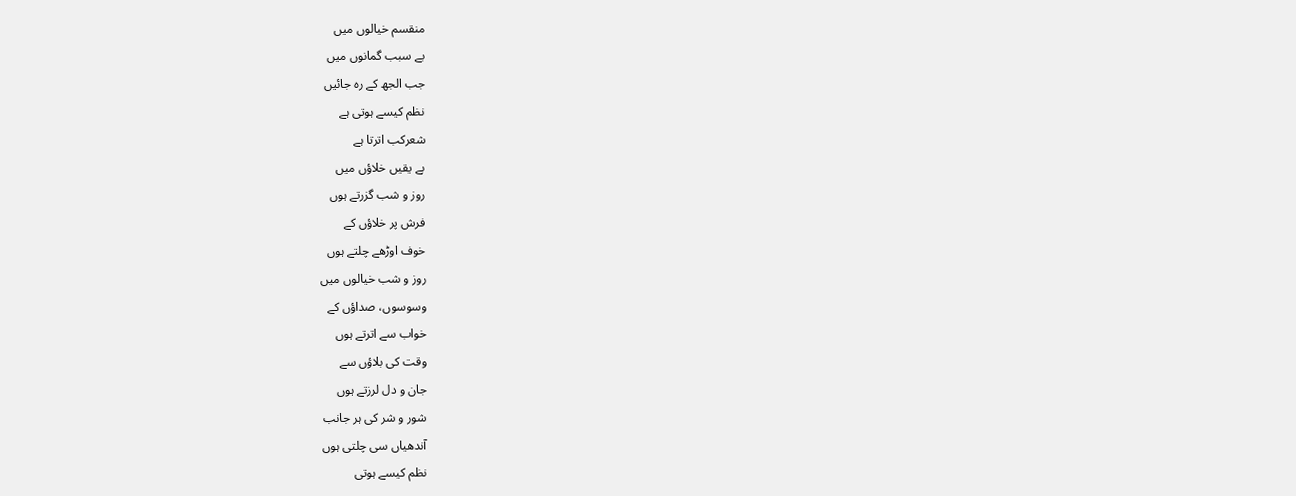منقسم خیالوں میں
بے سبب گمانوں میں
جب الجھ کے رہ جائیں
نظم کیسے ہوتی ہے
شعرکب اترتا ہے
بے یقیں خلاؤں میں
روز و شب گزرتے ہوں
فرش پر خلاؤں کے
خوف اوڑھے چلتے ہوں
روز و شب خیالوں میں
وسوسوں، صداؤں کے
خواب سے اترتے ہوں
وقت کی بلاؤں سے
جان و دل لرزتے ہوں
شور و شر کی ہر جانب
آندھیاں سی چلتی ہوں
نظم کیسے ہوتی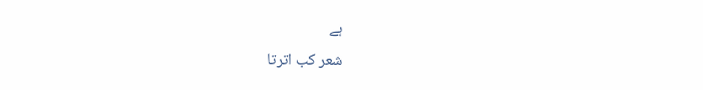ہے
شعر کب اترتا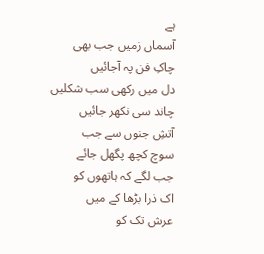ہے
آسماں زمیں جب بھی
چاکِ فن پہ آجائیں
دل میں رکھی سب شکلیں
چاند سی نکھر جائیں
آتشِ جنوں سے جب
سوچ کچھ پگھل جائے
جب لگے کہ ہاتھوں کو
اک ذرا بڑھا کے میں
عرش تک کو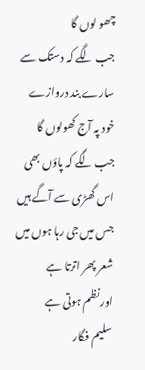چھو لوں گا
جب لگے کہ دستک سے
سارے بند دروازے
خود پہ آج کھولوں گا
جب لگے کہ پاؤں بھی
اس گھڑی سے آگے ہیں
جس میں جی رہا ہوں میں
شعر پھر اترتا ہے
اور نظم ہوتی ہے
سلیم فگار